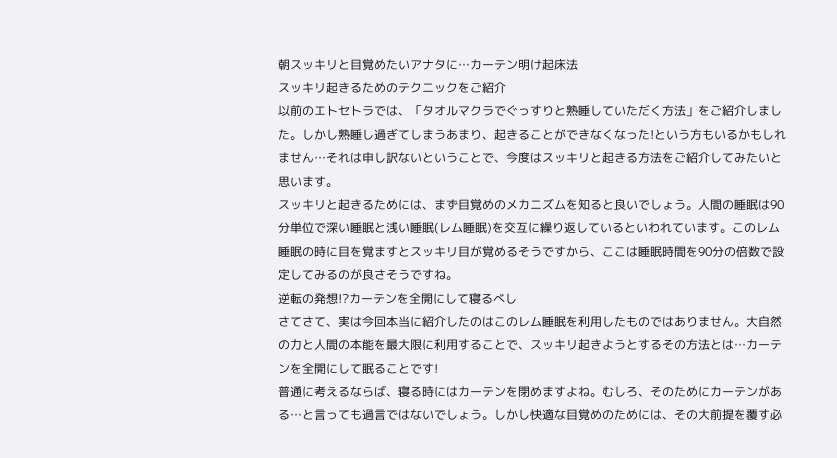朝スッキリと目覚めたいアナタに…カーテン明け起床法
スッキリ起きるためのテクニックをご紹介
以前のエトセトラでは、「タオルマクラでぐっすりと熟睡していただく方法」をご紹介しました。しかし熟睡し過ぎてしまうあまり、起きることができなくなった!という方もいるかもしれません…それは申し訳ないということで、今度はスッキリと起きる方法をご紹介してみたいと思います。
スッキリと起きるためには、まず目覚めのメカニズムを知ると良いでしょう。人間の睡眠は90分単位で深い睡眠と浅い睡眠(レム睡眠)を交互に繰り返しているといわれています。このレム睡眠の時に目を覚ますとスッキリ目が覚めるそうですから、ここは睡眠時間を90分の倍数で設定してみるのが良さそうですね。
逆転の発想!?カーテンを全開にして寝るべし
さてさて、実は今回本当に紹介したのはこのレム睡眠を利用したものではありません。大自然の力と人間の本能を最大限に利用することで、スッキリ起きようとするその方法とは…カーテンを全開にして眠ることです!
普通に考えるならば、寝る時にはカーテンを閉めますよね。むしろ、そのためにカーテンがある…と言っても過言ではないでしょう。しかし快適な目覚めのためには、その大前提を覆す必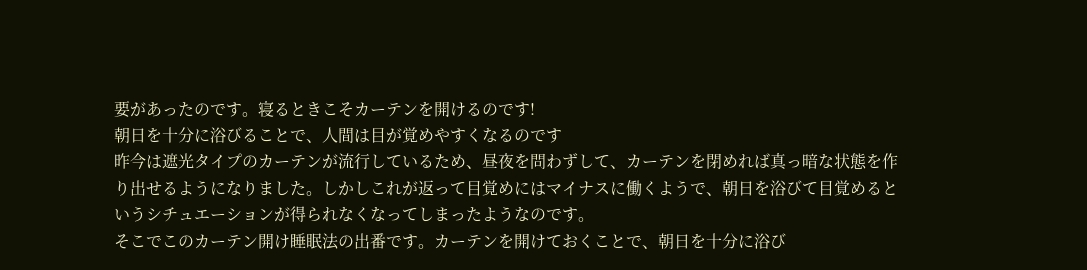要があったのです。寝るときこそカーテンを開けるのです!
朝日を十分に浴びることで、人間は目が覚めやすくなるのです
昨今は遮光タイプのカーテンが流行しているため、昼夜を問わずして、カーテンを閉めれば真っ暗な状態を作り出せるようになりました。しかしこれが返って目覚めにはマイナスに働くようで、朝日を浴びて目覚めるというシチュエーションが得られなくなってしまったようなのです。
そこでこのカーテン開け睡眠法の出番です。カーテンを開けておくことで、朝日を十分に浴び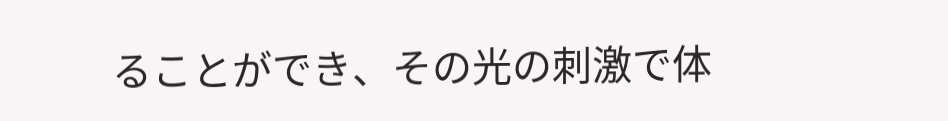ることができ、その光の刺激で体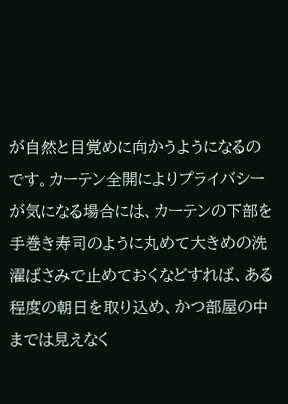が自然と目覚めに向かうようになるのです。カーテン全開によりプライバシーが気になる場合には、カーテンの下部を手巻き寿司のように丸めて大きめの洗濯ばさみで止めておくなどすれば、ある程度の朝日を取り込め、かつ部屋の中までは見えなく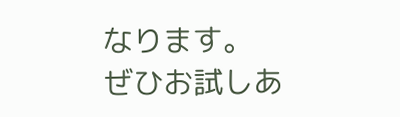なります。
ぜひお試しあ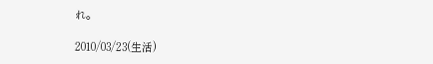れ。

2010/03/23(生活)